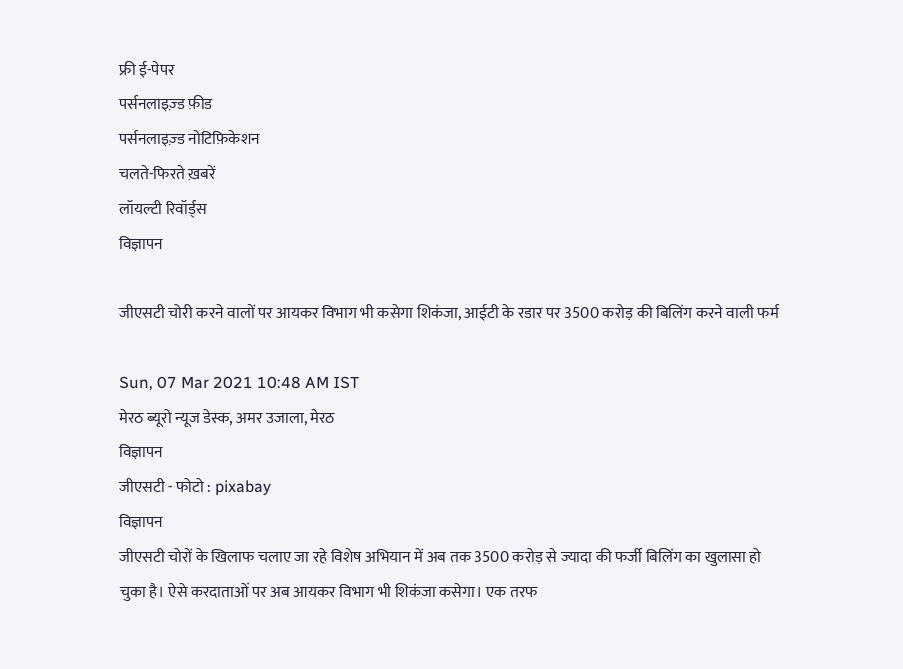फ्री ई-पेपर
पर्सनलाइज़्ड फ़ीड
पर्सनलाइज़्ड नोटिफ़िकेशन
चलते-फिरते ख़बरें
लॉयल्टी रिवॉर्ड्स
विज्ञापन

जीएसटी चोरी करने वालों पर आयकर विभाग भी कसेगा शिकंजा, आईटी के रडार पर 3500 करोड़ की बिलिंग करने वाली फर्म

Sun, 07 Mar 2021 10:48 AM IST
मेरठ ब्यूरो न्यूज डेस्क, अमर उजाला, मेरठ
विज्ञापन
जीएसटी - फोटो : pixabay
विज्ञापन
जीएसटी चोरों के खिलाफ चलाए जा रहे विशेष अभियान में अब तक 3500 करोड़ से ज्यादा की फर्जी बिलिंग का खुलासा हो चुका है। ऐसे करदाताओं पर अब आयकर विभाग भी शिकंजा कसेगा। एक तरफ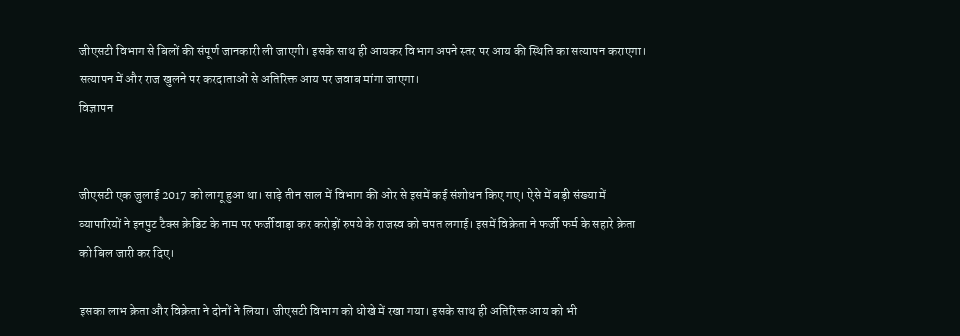जीएसटी विभाग से बिलों की संपूर्ण जानकारी ली जाएगी। इसके साथ ही आयकर विभाग अपने स्तर पर आय की स्थिति का सत्यापन कराएगा। सत्यापन में और राज खुलने पर करदाताओं से अतिरिक्त आय पर जवाब मांगा जाएगा।
विज्ञापन


जीएसटी एक जुलाई 2017 को लागू हुआ था। साढ़े तीन साल में विभाग की ओर से इसमें कई संशोधन किए गए। ऐसे में बड़ी संख्या में व्यापारियों ने इनपुट टैक्स क्रेडिट के नाम पर फर्जीवाड़ा कर करोड़ों रुपये के राजस्व को चपत लगाई। इसमें विक्रेता ने फर्जी फर्म के सहारे क्रेता को बिल जारी कर दिए।

इसका लाभ क्रेता और विक्रेता ने दोनों ने लिया। जीएसटी विभाग को धोखे में रखा गया। इसके साथ ही अतिरिक्त आय को भी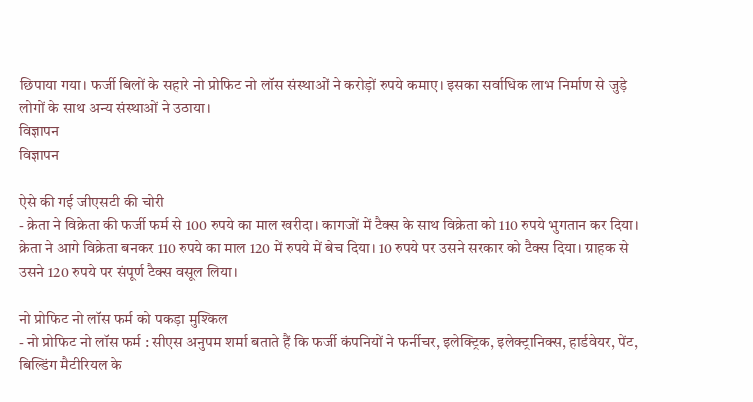छिपाया गया। फर्जी बिलों के सहारे नो प्रोफिट नो लॉस संस्थाओं ने करोड़ों रुपये कमाए। इसका सर्वाधिक लाभ निर्माण से जुड़े लोगों के साथ अन्य संस्थाओं ने उठाया।
विज्ञापन
विज्ञापन

ऐसे की गई जीएसटी की चोरी
- क्रेता ने विक्रेता की फर्जी फर्म से 100 रुपये का माल खरीदा। कागजों में टैक्स के साथ विक्रेता को 110 रुपये भुगतान कर दिया। क्रेता ने आगे विक्रेता बनकर 110 रुपये का माल 120 में रुपये में बेच दिया। 10 रुपये पर उसने सरकार को टैक्स दिया। ग्राहक से उसने 120 रुपये पर संपूर्ण टैक्स वसूल लिया।

नो प्रोफिट नो लॉस फर्म को पकड़ा मुश्किल
- नो प्रोफिट नो लॉस फर्म : सीएस अनुपम शर्मा बताते हैं कि फर्जी कंपनियों ने फर्नीचर, इलेक्ट्रिक, इलेक्ट्रानिक्स, हार्डवेयर, पेंट, बिल्डिंग मैटीरियल के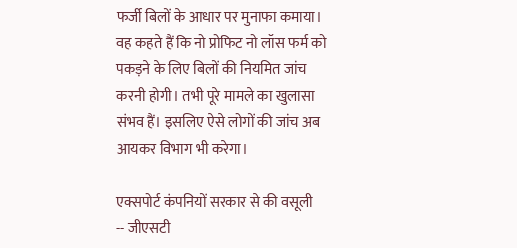फर्जी बिलों के आधार पर मुनाफा कमाया। वह कहते हैं कि नो प्रोफिट नो लॉस फर्म को पकड़ने के लिए बिलों की नियमित जांच करनी होगी। तभी पूरे मामले का खुलासा संभव हैं। इसलिए ऐसे लोगों की जांच अब आयकर विभाग भी करेगा।

एक्सपोर्ट कंपनियों सरकार से की वसूली
-- जीएसटी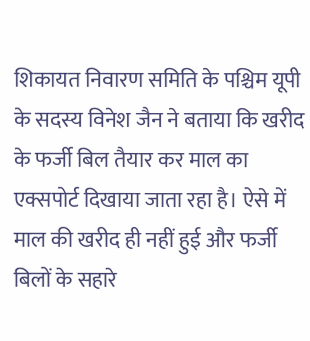शिकायत निवारण समिति के पश्चिम यूपी के सदस्य विनेश जैन ने बताया कि खरीद के फर्जी बिल तैयार कर माल का एक्सपोर्ट दिखाया जाता रहा है। ऐसे में माल की खरीद ही नहीं हुई और फर्जी बिलों के सहारे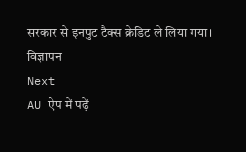सरकार से इनपुट टैक्स क्रेडिट ले लिया गया।
विज्ञापन
Next
AU ऐप में पढ़ें